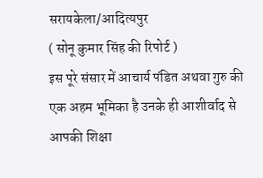सरायकेला/आदित्यपुर
( सोनू कुमार सिंह की रिपोर्ट )
इस पूरे संसार में आचार्य पंडित अथवा गुरु की एक अहम भूमिका है उनके ही आशीर्वाद से आपकी शिक्षा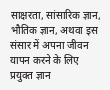साक्षरता, सांसारिक ज्ञान, भौतिक ज्ञान, अथवा इस संसार में अपना जीवन यापन करने के लिए प्रयुक्त ज्ञान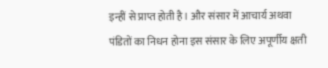इन्हीं से प्राप्त होती है। और संसार में आचार्य अथवा पंडितों का निधन होना इस संसार के लिए अपूर्णीय क्षती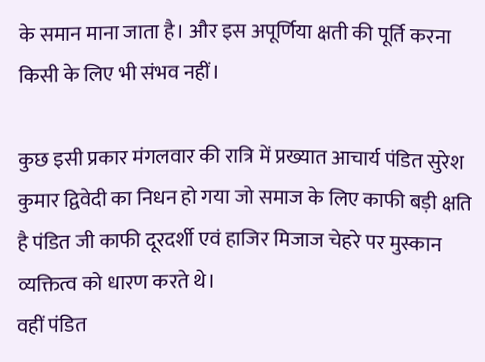के समान माना जाता है। और इस अपूर्णिया क्षती की पूर्ति करना किसी के लिए भी संभव नहीं।

कुछ इसी प्रकार मंगलवार की रात्रि में प्रख्यात आचार्य पंडित सुरेश कुमार द्विवेदी का निधन हो गया जो समाज के लिए काफी बड़ी क्षति है पंडित जी काफी दूरदर्शी एवं हाजिर मिजाज चेहरे पर मुस्कान व्यक्तित्व को धारण करते थे।
वहीं पंडित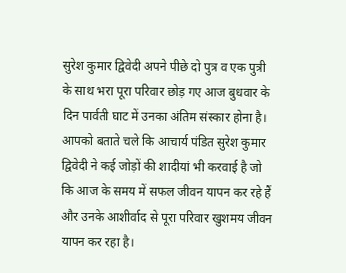सुरेश कुमार द्विवेदी अपने पीछे दो पुत्र व एक पुत्री के साथ भरा पूरा परिवार छोड़ गए आज बुधवार के दिन पार्वती घाट में उनका अंतिम संस्कार होना है।
आपको बताते चले कि आचार्य पंडित सुरेश कुमार द्विवेदी ने कई जोड़ों की शादीयां भी करवाई है जो कि आज के समय में सफल जीवन यापन कर रहे हैं और उनके आशीर्वाद से पूरा परिवार खुशमय जीवन यापन कर रहा है।